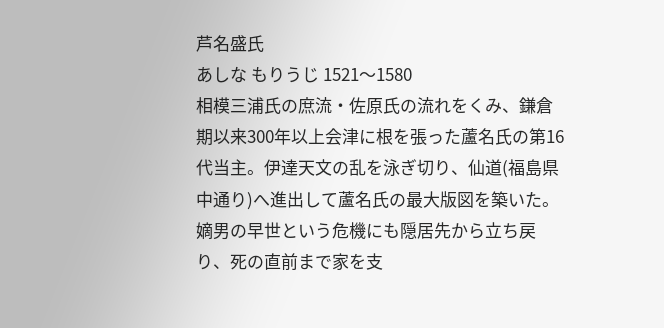芦名盛氏
あしな もりうじ 1521〜1580
相模三浦氏の庶流・佐原氏の流れをくみ、鎌倉期以来300年以上会津に根を張った蘆名氏の第16代当主。伊達天文の乱を泳ぎ切り、仙道(福島県中通り)へ進出して蘆名氏の最大版図を築いた。嫡男の早世という危機にも隠居先から立ち戻り、死の直前まで家を支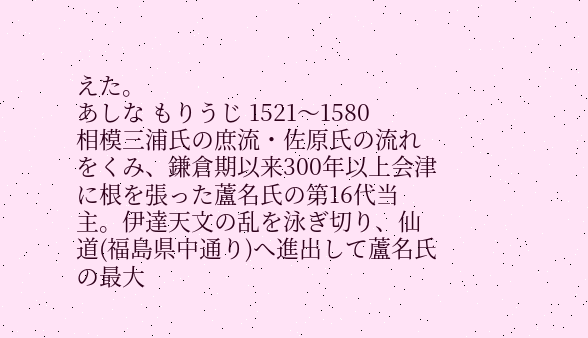えた。
あしな もりうじ 1521〜1580
相模三浦氏の庶流・佐原氏の流れをくみ、鎌倉期以来300年以上会津に根を張った蘆名氏の第16代当主。伊達天文の乱を泳ぎ切り、仙道(福島県中通り)へ進出して蘆名氏の最大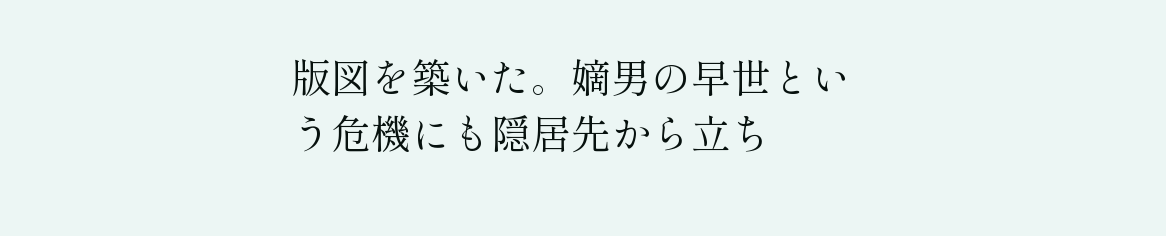版図を築いた。嫡男の早世という危機にも隠居先から立ち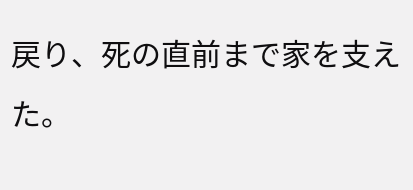戻り、死の直前まで家を支えた。